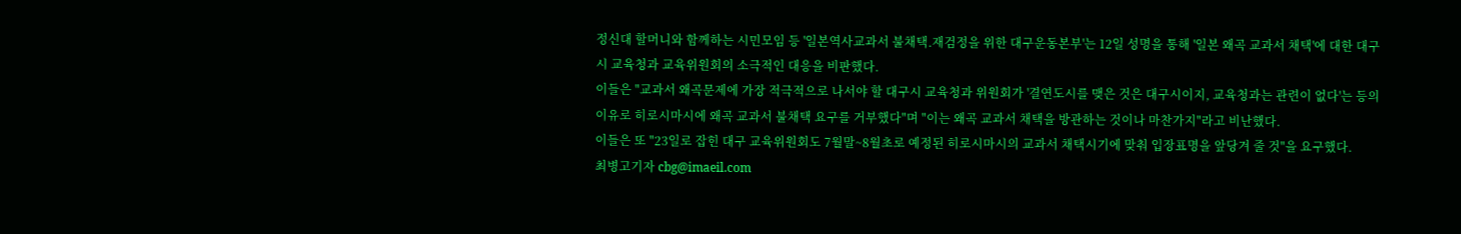정신대 할머니와 함께하는 시민모임 등 '일본역사교과서 불채택.재검정을 위한 대구운동본부'는 12일 성명을 통해 '일본 왜곡 교과서 채택'에 대한 대구시 교육청과 교육위원회의 소극적인 대응을 비판했다.
이들은 "교과서 왜곡문제에 가장 적극적으로 나서야 할 대구시 교육청과 위원회가 '결연도시를 맺은 것은 대구시이지, 교육청과는 관련이 없다'는 등의 이유로 히로시마시에 왜곡 교과서 불채택 요구를 거부했다"며 "이는 왜곡 교과서 채택을 방관하는 것이나 마찬가지"라고 비난했다.
이들은 또 "23일로 잡힌 대구 교육위원회도 7월말~8월초로 예정된 히로시마시의 교과서 채택시기에 맞춰 입장표명을 앞당겨 줄 것"을 요구했다.
최병고기자 cbg@imaeil.com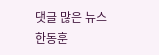댓글 많은 뉴스
한동훈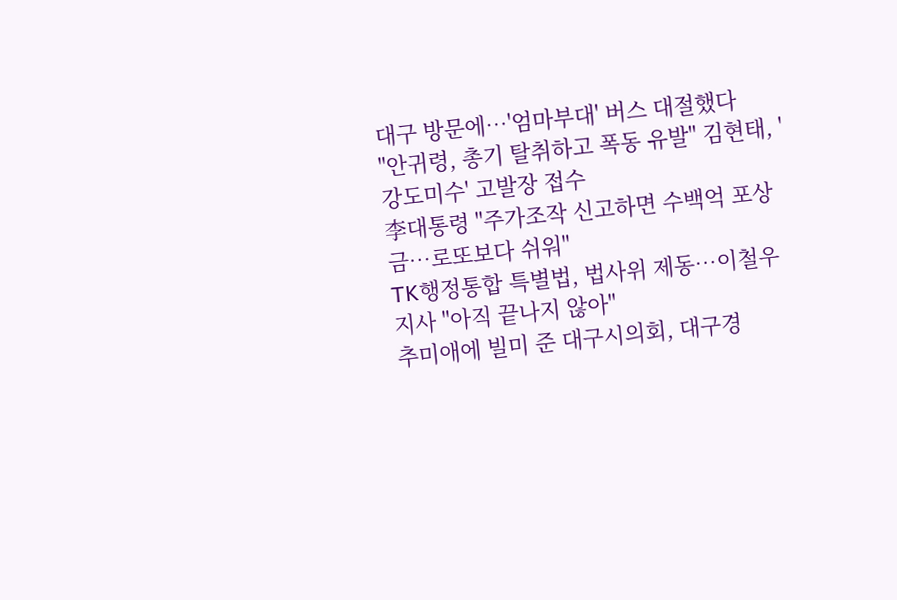대구 방문에…'엄마부대' 버스 대절했다
"안귀령, 총기 탈취하고 폭동 유발" 김현태, '강도미수' 고발장 접수
李대통령 "주가조작 신고하면 수백억 포상금…로또보다 쉬워"
TK행정통합 특별법, 법사위 제동…이철우 지사 "아직 끝나지 않아"
추미애에 빌미 준 대구시의회, 대구경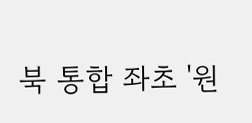북 통합 좌초 '원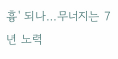흉' 되나…무너지는 7년 노력